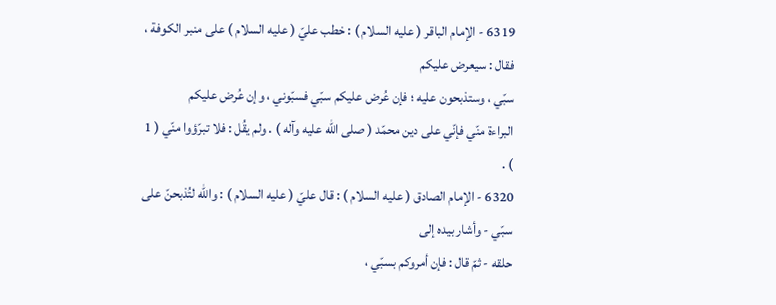6319 - الإمام الباقر ( عليه السلام ) : خطب عليّ ( عليه السلام ) على منبر الكوفة ، فقال : سيعرض عليكم
سبّي ، وستذبحون عليه ؛ فإن عُرض عليكم سبّي فسبّوني ، وإن عُرض عليكم
البراءة منّي فإنّي على دين محمّد ( صلى الله عليه وآله ) . ولم يقُل : فلا تبرّؤوا منّي ( 1 ) .
6320 - الإمام الصادق ( عليه السلام ) : قال عليّ ( عليه السلام ) : والله لتُذبحنّ على سبّي - وأشار بيده إلى
حلقه - ثمّ قال : فإن أمروكم بسبّي ،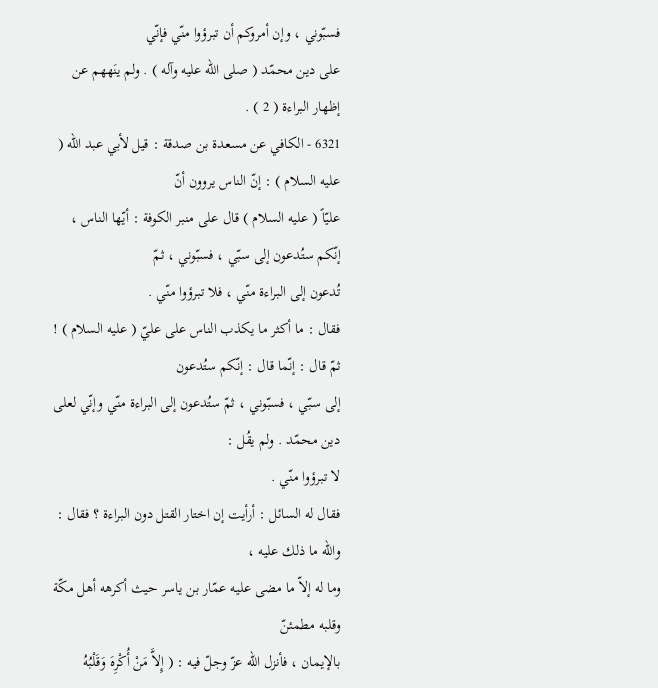فسبّوني ، وإن أمروكم أن تبرؤوا منّي فإنّي
على دين محمّد ( صلى الله عليه وآله ) . ولم ينَههم عن إظهار البراءة ( 2 ) .
6321 - الكافي عن مسعدة بن صدقة : قيل لأبي عبد الله ( عليه السلام ) : إنّ الناس يروون أنّ
عليّاً ( عليه السلام ) قال على منبر الكوفة : أيّها الناس ، إنّكم ستُدعون إلى سبّي ، فسبّوني ، ثمّ
تُدعون إلى البراءة منّي ، فلا تبرؤوا منّي .
فقال : ما أكثر ما يكذب الناس على عليّ ( عليه السلام ) ! ثمّ قال : إنّما قال : إنّكم ستُدعون
إلى سبّي ، فسبّوني ، ثمّ ستُدعون إلى البراءة منّي وإنّي لعلى دين محمّد . ولم يقُل :
لا تبرؤوا منّي .
فقال له السائل : أرأيت إن اختار القتل دون البراءة ؟ فقال : والله ما ذلك عليه ،
وما له إلاّ ما مضى عليه عمّار بن ياسر حيث أكرهه أهل مكّة وقلبه مطمئنّ
بالإيمان ، فأنزل الله عزّ وجلّ فيه : ( إِلاَّ مَنْ أُكْرِهَ وَقَلْبُهُ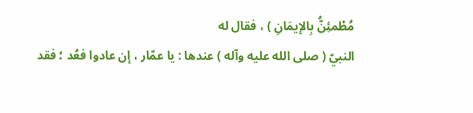مُطْمئِنُّ بِالإيمَانِ ) ، فقال له
النبيّ ( صلى الله عليه وآله ) عندها : يا عمّار ، إن عادوا فعُد ؛ فقد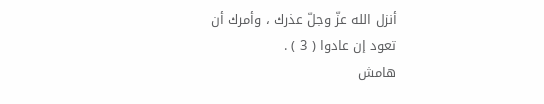أنزل الله عزّ وجلّ عذرك ، وأمرك أن
تعود إن عادوا ( 3 ) .
هامش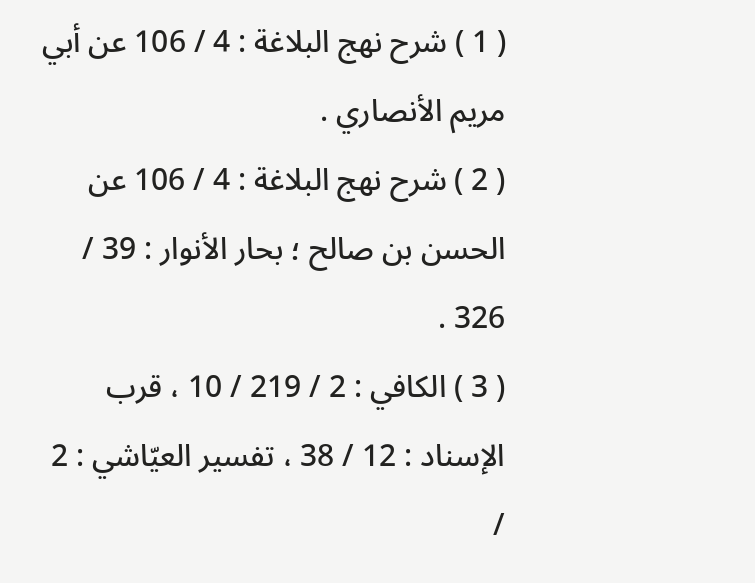( 1 ) شرح نهج البلاغة : 4 / 106 عن أبي مريم الأنصاري .
( 2 ) شرح نهج البلاغة : 4 / 106 عن الحسن بن صالح ؛ بحار الأنوار : 39 / 326 .
( 3 ) الكافي : 2 / 219 / 10 ، قرب الإسناد : 12 / 38 ، تفسير العيّاشي : 2 /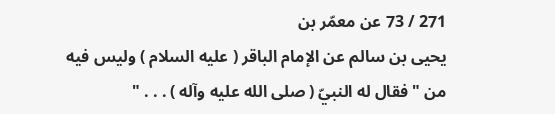271 / 73 عن معمّر بن
يحيى بن سالم عن الإمام الباقر ( عليه السلام ) وليس فيه من " فقال له النبيّ ( صلى الله عليه وآله ) . . . "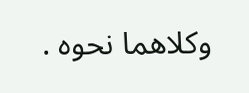وكلاهما نحوه .